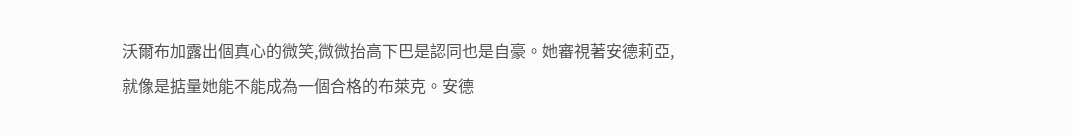沃爾布加露出個真心的微笑,微微抬高下巴是認同也是自豪。她審視著安德莉亞,就像是掂量她能不能成為一個合格的布萊克。安德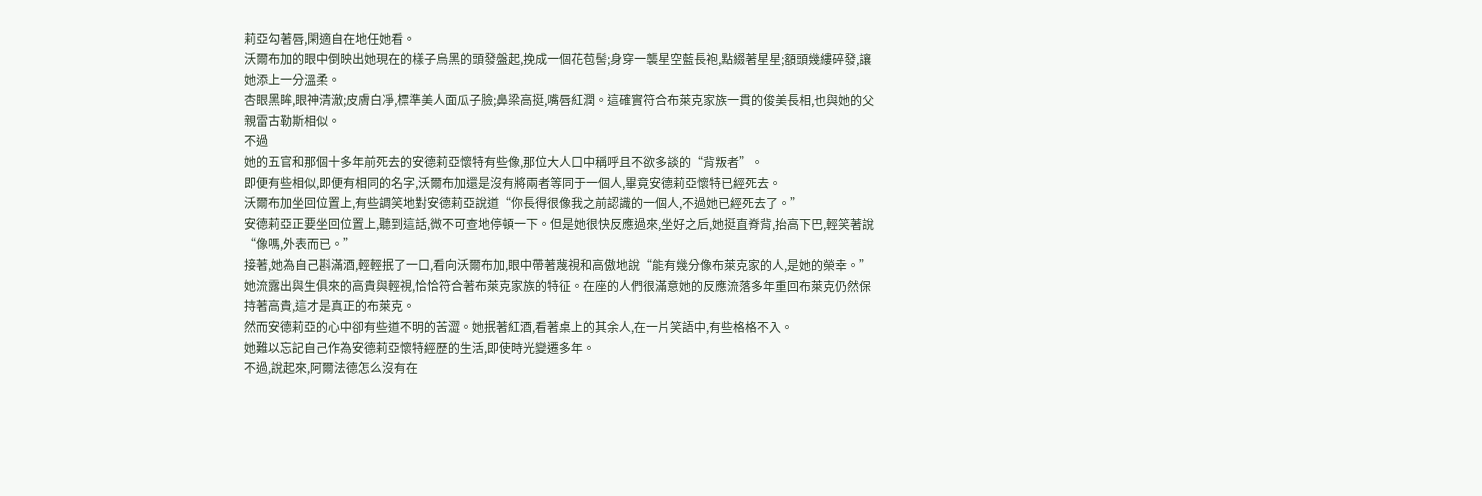莉亞勾著唇,閑適自在地任她看。
沃爾布加的眼中倒映出她現在的樣子烏黑的頭發盤起,挽成一個花苞髻;身穿一襲星空藍長袍,點綴著星星;額頭幾縷碎發,讓她添上一分溫柔。
杏眼黑眸,眼神清澈;皮膚白凈,標準美人面瓜子臉;鼻梁高挺,嘴唇紅潤。這確實符合布萊克家族一貫的俊美長相,也與她的父親雷古勒斯相似。
不過
她的五官和那個十多年前死去的安德莉亞懷特有些像,那位大人口中稱呼且不欲多談的“背叛者”。
即便有些相似,即便有相同的名字,沃爾布加還是沒有將兩者等同于一個人,畢竟安德莉亞懷特已經死去。
沃爾布加坐回位置上,有些調笑地對安德莉亞說道“你長得很像我之前認識的一個人,不過她已經死去了。”
安德莉亞正要坐回位置上,聽到這話,微不可查地停頓一下。但是她很快反應過來,坐好之后,她挺直脊背,抬高下巴,輕笑著說“像嗎,外表而已。”
接著,她為自己斟滿酒,輕輕抿了一口,看向沃爾布加,眼中帶著蔑視和高傲地說“能有幾分像布萊克家的人,是她的榮幸。”
她流露出與生俱來的高貴與輕視,恰恰符合著布萊克家族的特征。在座的人們很滿意她的反應流落多年重回布萊克仍然保持著高貴,這才是真正的布萊克。
然而安德莉亞的心中卻有些道不明的苦澀。她抿著紅酒,看著桌上的其余人,在一片笑語中,有些格格不入。
她難以忘記自己作為安德莉亞懷特經歷的生活,即使時光變遷多年。
不過,說起來,阿爾法德怎么沒有在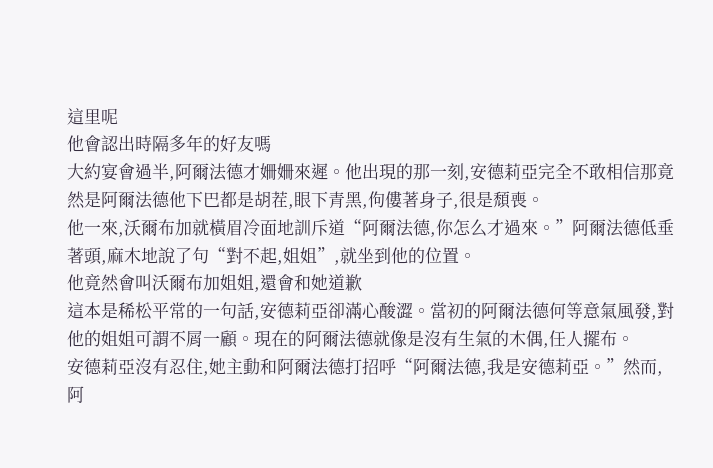這里呢
他會認出時隔多年的好友嗎
大約宴會過半,阿爾法德才姍姍來遲。他出現的那一刻,安德莉亞完全不敢相信那竟然是阿爾法德他下巴都是胡茬,眼下青黑,佝僂著身子,很是頹喪。
他一來,沃爾布加就橫眉冷面地訓斥道“阿爾法德,你怎么才過來。”阿爾法德低垂著頭,麻木地說了句“對不起,姐姐”,就坐到他的位置。
他竟然會叫沃爾布加姐姐,還會和她道歉
這本是稀松平常的一句話,安德莉亞卻滿心酸澀。當初的阿爾法德何等意氣風發,對他的姐姐可謂不屑一顧。現在的阿爾法德就像是沒有生氣的木偶,任人擺布。
安德莉亞沒有忍住,她主動和阿爾法德打招呼“阿爾法德,我是安德莉亞。”然而,阿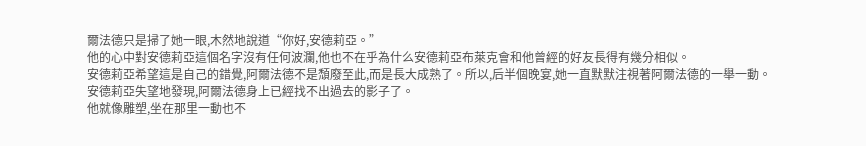爾法德只是掃了她一眼,木然地說道“你好,安德莉亞。”
他的心中對安德莉亞這個名字沒有任何波瀾,他也不在乎為什么安德莉亞布萊克會和他曾經的好友長得有幾分相似。
安德莉亞希望這是自己的錯覺,阿爾法德不是頹廢至此,而是長大成熟了。所以,后半個晚宴,她一直默默注視著阿爾法德的一舉一動。
安德莉亞失望地發現,阿爾法德身上已經找不出過去的影子了。
他就像雕塑,坐在那里一動也不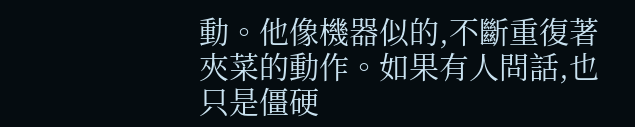動。他像機器似的,不斷重復著夾菜的動作。如果有人問話,也只是僵硬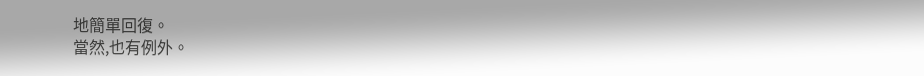地簡單回復。
當然,也有例外。